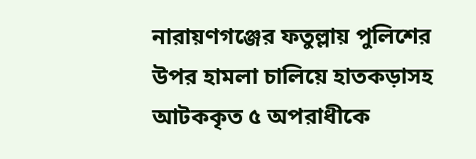নারায়ণগঞ্জের ফতুল্লায় পুলিশের উপর হামলা চালিয়ে হাতকড়াসহ আটককৃত ৫ অপরাধীকে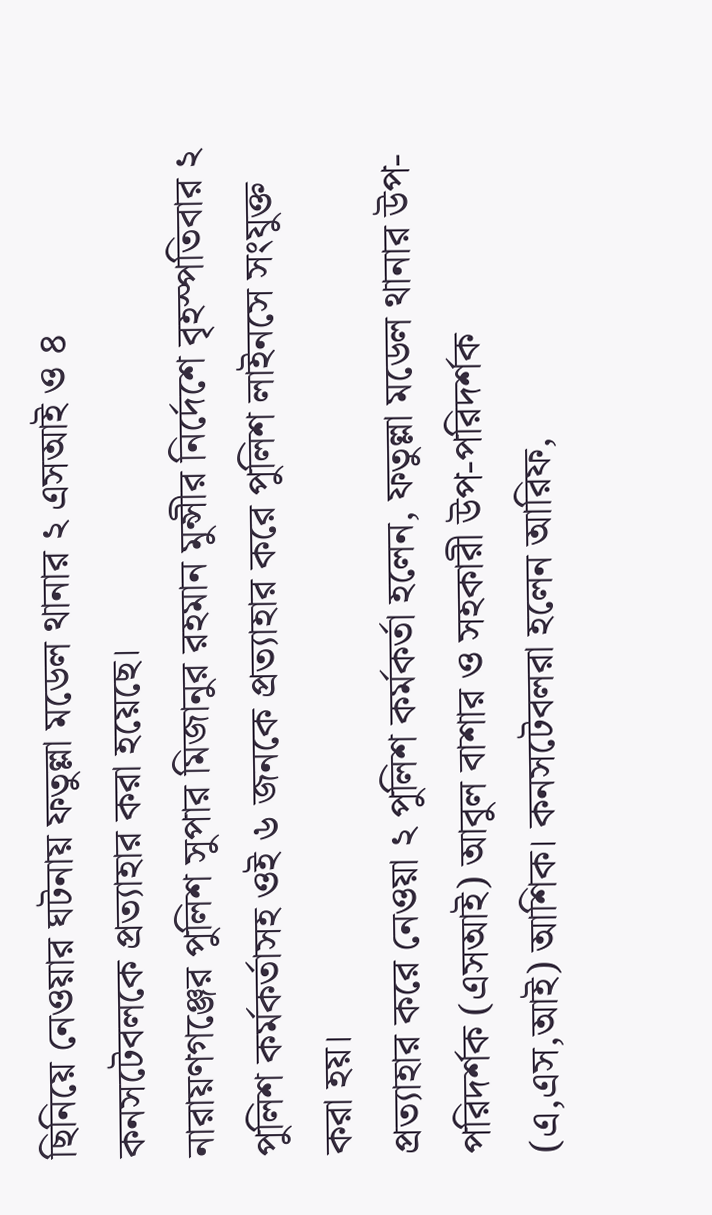ছিনিয়ে নেওয়ার ঘটনায় ফতুল্লা মডেল থানার ২ এসআই ও ৪ কনসটেবলকে প্রত্যাহার করা হয়েছে।
নারায়ণগঞ্জের পুলিশ সুপার মিজানুর রহমান মুন্সীর নির্দেশে বৃহস্পতিবার ২ পুলিশ কর্মকর্তাসহ ওই ৬ জনকে প্রত্যাহার করে পুলিশ লাইনসে সংযুক্ত করা হয়।
প্রত্যাহার করে নেওয়া ২ পুলিশ কর্মকর্তা হলেন, ফতুল্লা মডেল থানার উপ-পরিদর্শক (এসআই) আবুল বাশার ও সহকারী উপ-পরিদর্শক (এ,এস,আই) আশিক। কনসটেবলরা হলেন আরিফ,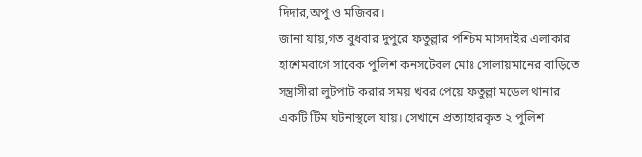দিদার,অপু ও মজিবর।
জানা যায়,গত বুধবার দুপুরে ফতুল্লার পশ্চিম মাসদাইর এলাকার হাশেমবাগে সাবেক পুলিশ কনসটেবল মোঃ সোলায়মানের বাড়িতে সন্ত্রাসীরা লুটপাট করার সময় খবর পেয়ে ফতুল্লা মডেল থানার একটি টিম ঘটনাস্থলে যায়। সেখানে প্রত্যাহারকৃত ২ পুলিশ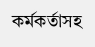কর্মকর্তাসহ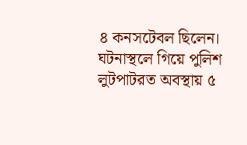৪ কনসটেবল ছিলেন। ঘটনাস্থলে গিয়ে পুলিশ লুটপাটরত অবস্থায় ৫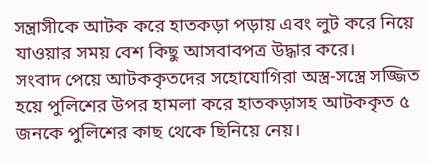সন্ত্রাসীকে আটক করে হাতকড়া পড়ায় এবং লুট করে নিয়ে যাওয়ার সময় বেশ কিছু আসবাবপত্র উদ্ধার করে।
সংবাদ পেয়ে আটককৃতদের সহোযোগিরা অস্ত্র-সস্ত্রে সজ্জিত হয়ে পুলিশের উপর হামলা করে হাতকড়াসহ আটককৃত ৫ জনকে পুলিশের কাছ থেকে ছিনিয়ে নেয়।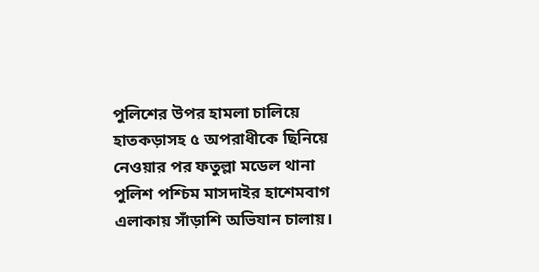পুলিশের উপর হামলা চালিয়ে হাতকড়াসহ ৫ অপরাধীকে ছিনিয়ে নেওয়ার পর ফতুল্লা মডেল থানা পুলিশ পশ্চিম মাসদাইর হাশেমবাগ এলাকায় সাঁড়াশি অভিযান চালায়।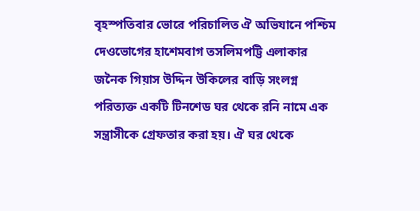বৃহস্পতিবার ভোরে পরিচালিত ঐ অভিযানে পশ্চিম দেওভোগের হাশেমবাগ তসলিমপট্টি এলাকার জনৈক গিয়াস উদ্দিন উকিলের বাড়ি সংলগ্ন পরিত্যক্ত একটি টিনশেড ঘর থেকে রনি নামে এক সন্ত্রাসীকে গ্রেফতার করা হয়। ঐ ঘর থেকে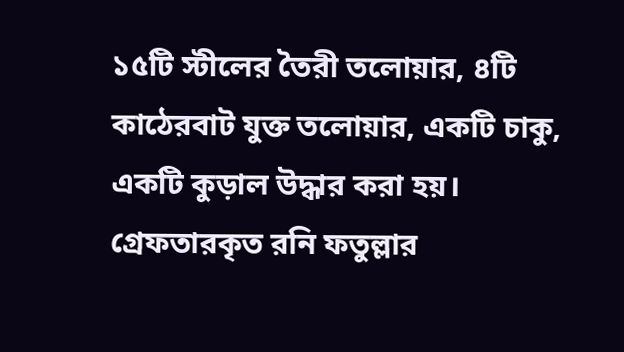১৫টি স্টীলের তৈরী তলোয়ার, ৪টি কাঠেরবাট যুক্ত তলোয়ার, একটি চাকু, একটি কুড়াল উদ্ধার করা হয়।
গ্রেফতারকৃত রনি ফতুল্লার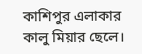কাশিপুর এলাকার কালু মিয়ার ছেলে।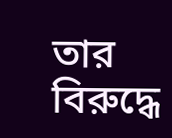তার বিরুদ্ধে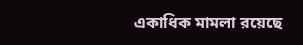একাধিক মামলা রয়েছে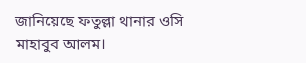জানিয়েছে ফতুল্লা থানার ওসি মাহাবুব আলম।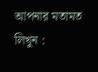আপনার মতামত লিখুন :